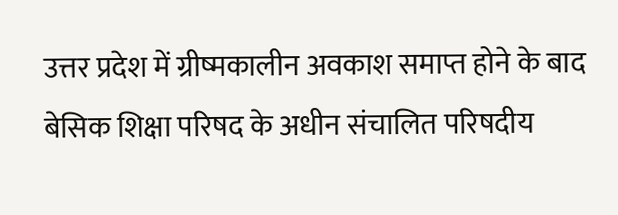उत्तर प्रदेश में ग्रीष्मकालीन अवकाश समाप्त होने के बाद बेसिक शिक्षा परिषद के अधीन संचालित परिषदीय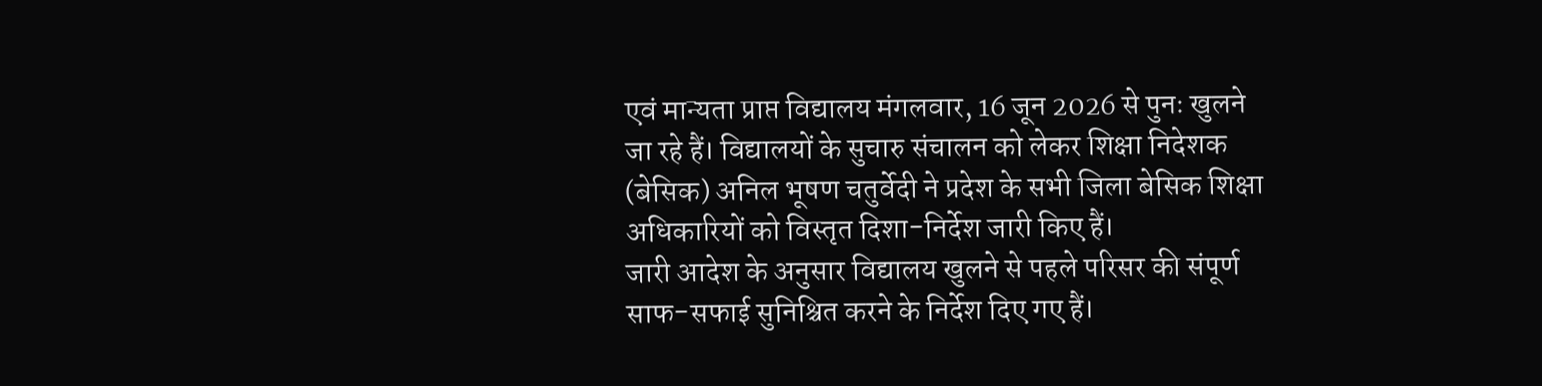एवं मान्यता प्राप्त विद्यालय मंगलवार, 16 जून 2026 से पुनः खुलने जा रहे हैं। विद्यालयों के सुचारु संचालन को लेकर शिक्षा निदेशक (बेसिक) अनिल भूषण चतुर्वेदी ने प्रदेश के सभी जिला बेसिक शिक्षा अधिकारियों को विस्तृत दिशा-निर्देश जारी किए हैं।
जारी आदेश के अनुसार विद्यालय खुलने से पहले परिसर की संपूर्ण साफ-सफाई सुनिश्चित करने के निर्देश दिए गए हैं।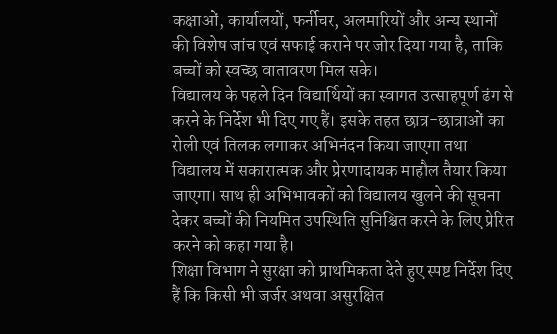कक्षाओं, कार्यालयों, फर्नीचर, अलमारियों और अन्य स्थानों की विशेष जांच एवं सफाई कराने पर जोर दिया गया है, ताकि बच्चों को स्वच्छ वातावरण मिल सके।
विद्यालय के पहले दिन विद्यार्थियों का स्वागत उत्साहपूर्ण ढंग से करने के निर्देश भी दिए गए हैं। इसके तहत छात्र-छात्राओं का रोली एवं तिलक लगाकर अभिनंदन किया जाएगा तथा विद्यालय में सकारात्मक और प्रेरणादायक माहौल तैयार किया जाएगा। साथ ही अभिभावकों को विद्यालय खुलने की सूचना देकर बच्चों की नियमित उपस्थिति सुनिश्चित करने के लिए प्रेरित करने को कहा गया है।
शिक्षा विभाग ने सुरक्षा को प्राथमिकता देते हुए स्पष्ट निर्देश दिए हैं कि किसी भी जर्जर अथवा असुरक्षित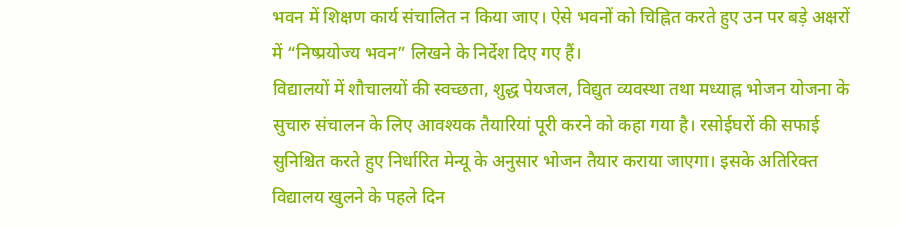भवन में शिक्षण कार्य संचालित न किया जाए। ऐसे भवनों को चिह्नित करते हुए उन पर बड़े अक्षरों में “निष्प्रयोज्य भवन” लिखने के निर्देश दिए गए हैं।
विद्यालयों में शौचालयों की स्वच्छता, शुद्ध पेयजल, विद्युत व्यवस्था तथा मध्याह्न भोजन योजना के सुचारु संचालन के लिए आवश्यक तैयारियां पूरी करने को कहा गया है। रसोईघरों की सफाई सुनिश्चित करते हुए निर्धारित मेन्यू के अनुसार भोजन तैयार कराया जाएगा। इसके अतिरिक्त विद्यालय खुलने के पहले दिन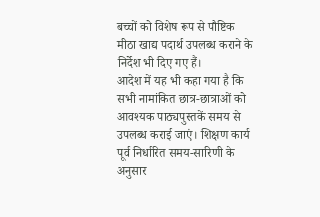बच्चों को विशेष रूप से पौष्टिक मीठा खाद्य पदार्थ उपलब्ध कराने के निर्देश भी दिए गए हैं।
आदेश में यह भी कहा गया है कि सभी नामांकित छात्र-छात्राओं को आवश्यक पाठ्यपुस्तकें समय से उपलब्ध कराई जाएं। शिक्षण कार्य पूर्व निर्धारित समय-सारिणी के अनुसार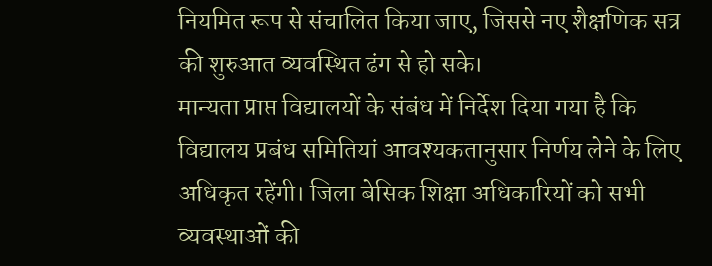नियमित रूप से संचालित किया जाए, जिससे नए शैक्षणिक सत्र की शुरुआत व्यवस्थित ढंग से हो सके।
मान्यता प्राप्त विद्यालयों के संबंध में निर्देश दिया गया है कि विद्यालय प्रबंध समितियां आवश्यकतानुसार निर्णय लेने के लिए अधिकृत रहेंगी। जिला बेसिक शिक्षा अधिकारियों को सभी व्यवस्थाओं की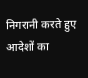निगरानी करते हुए आदेशों का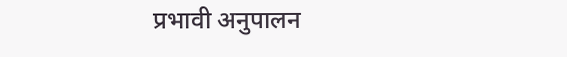प्रभावी अनुपालन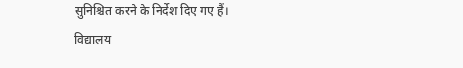सुनिश्चित करने के निर्देश दिए गए हैं।
विद्यालय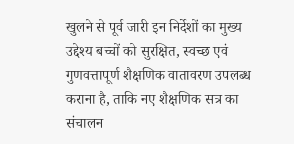खुलने से पूर्व जारी इन निर्देशों का मुख्य उद्देश्य बच्चों को सुरक्षित, स्वच्छ एवं गुणवत्तापूर्ण शैक्षणिक वातावरण उपलब्ध कराना है, ताकि नए शैक्षणिक सत्र का संचालन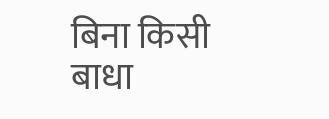बिना किसी बाधा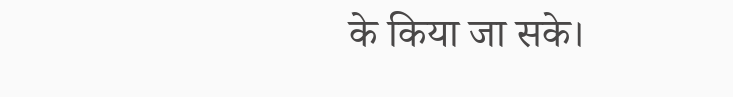के किया जा सके।